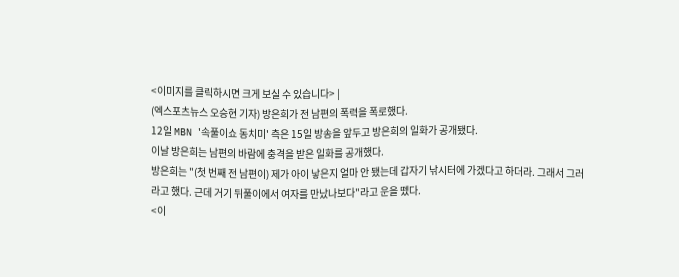<이미지를 클릭하시면 크게 보실 수 있습니다> |
(엑스포츠뉴스 오승현 기자) 방은희가 전 남편의 폭력을 폭로했다.
12일 MBN '속풀이쇼 동치미' 측은 15일 방송을 앞두고 방은희의 일화가 공개됐다.
이날 방은희는 남편의 바람에 충격을 받은 일화를 공개했다.
방은희는 "(첫 번째 전 남편이) 제가 아이 낳은지 얼마 안 됐는데 갑자기 낚시터에 가겠다고 하더라. 그래서 그러라고 했다. 근데 거기 뒤풀이에서 여자를 만났나보다"라고 운을 뗐다.
<이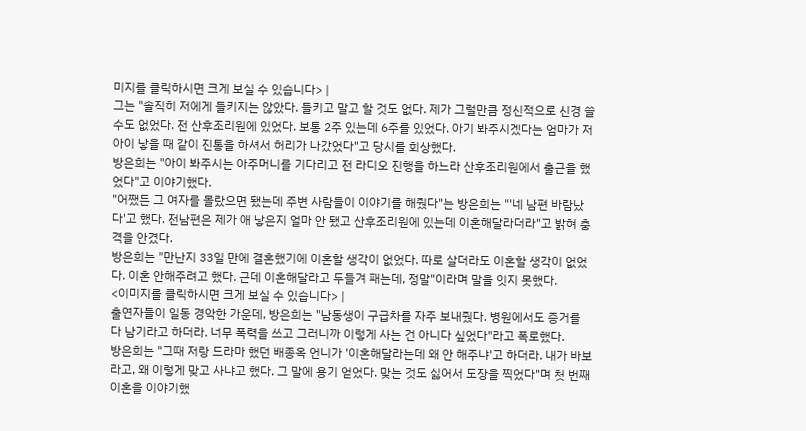미지를 클릭하시면 크게 보실 수 있습니다> |
그는 "솔직히 저에게 들키지는 않았다. 들키고 말고 할 것도 없다. 제가 그럴만큼 정신적으로 신경 쓸 수도 없었다. 전 산후조리원에 있었다. 보통 2주 있는데 6주를 있었다. 아기 봐주시겠다는 엄마가 저 아이 낳을 때 같이 진통을 하셔서 허리가 나갔었다"고 당시를 회상했다.
방은희는 "아이 봐주시는 아주머니를 기다리고 전 라디오 진행을 하느라 산후조리원에서 출근을 했었다"고 이야기했다.
"어쨌든 그 여자를 몰랐으면 됐는데 주변 사람들이 이야기를 해줬다"는 방은희는 "'네 남편 바람났다'고 했다. 전남편은 제가 애 낳은지 얼마 안 됐고 산후조리원에 있는데 이혼해달라더라"고 밝혀 충격을 안겼다.
방은희는 "만난지 33일 만에 결혼했기에 이혼할 생각이 없었다. 따로 살더라도 이혼할 생각이 없었다. 이혼 안해주려고 했다. 근데 이혼해달라고 두들겨 패는데, 정말"이라며 말을 잇지 못했다.
<이미지를 클릭하시면 크게 보실 수 있습니다> |
출연자들이 일동 경악한 가운데, 방은희는 "남동생이 구급차를 자주 보내줬다. 병원에서도 증거를 다 남기라고 하더라. 너무 폭력을 쓰고 그러니까 이렇게 사는 건 아니다 싶었다"라고 폭로했다.
방은희는 "그때 저랑 드라마 했던 배종옥 언니가 '이혼해달라는데 왜 안 해주냐'고 하더라. 내가 바보라고, 왜 이렇게 맞고 사냐고 했다. 그 말에 용기 얻었다. 맞는 것도 싫어서 도장을 찍었다"며 첫 번째 이혼을 이야기했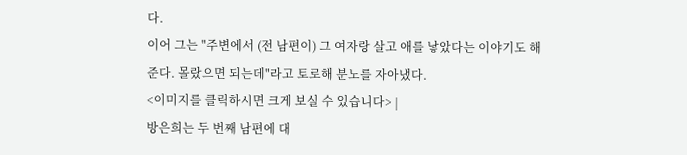다.
이어 그는 "주변에서 (전 남편이) 그 여자랑 살고 애를 낳았다는 이야기도 해준다. 몰랐으면 되는데"라고 토로해 분노를 자아냈다.
<이미지를 클릭하시면 크게 보실 수 있습니다> |
방은희는 두 번째 남편에 대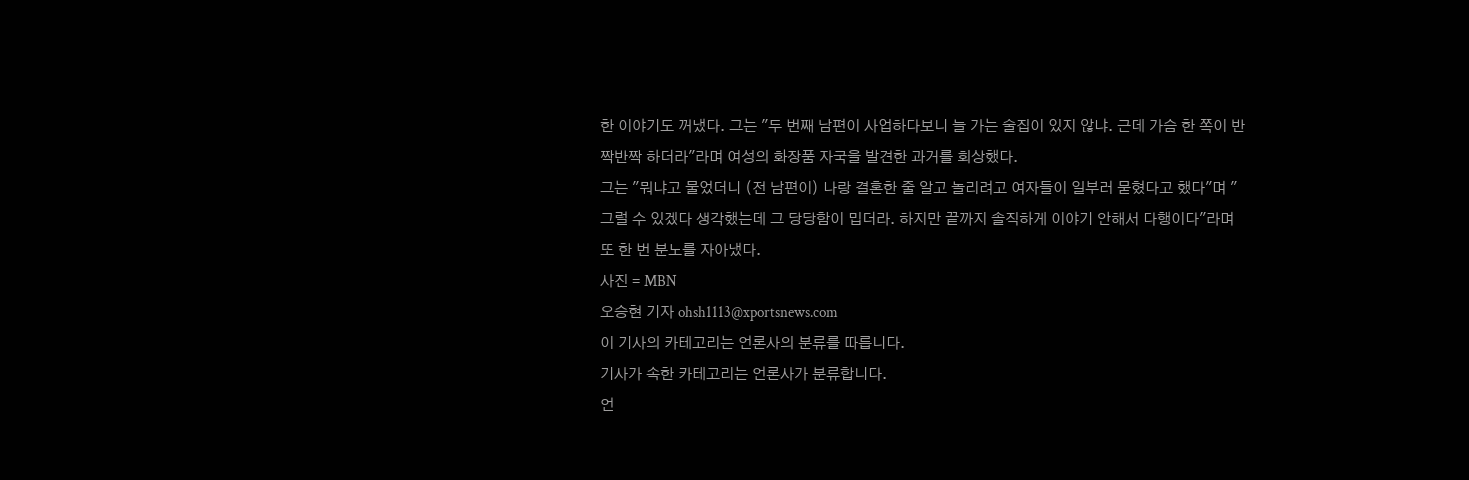한 이야기도 꺼냈다. 그는 "두 번째 남편이 사업하다보니 늘 가는 술집이 있지 않냐. 근데 가슴 한 쪽이 반짝반짝 하더라"라며 여성의 화장품 자국을 발견한 과거를 회상했다.
그는 "뭐냐고 물었더니 (전 남편이) 나랑 결혼한 줄 알고 놀리려고 여자들이 일부러 묻혔다고 했다"며 "그럴 수 있겠다 생각했는데 그 당당함이 밉더라. 하지만 끝까지 솔직하게 이야기 안해서 다행이다"라며 또 한 번 분노를 자아냈다.
사진 = MBN
오승현 기자 ohsh1113@xportsnews.com
이 기사의 카테고리는 언론사의 분류를 따릅니다.
기사가 속한 카테고리는 언론사가 분류합니다.
언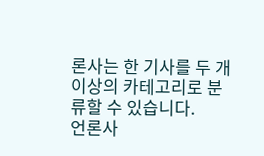론사는 한 기사를 두 개 이상의 카테고리로 분류할 수 있습니다.
언론사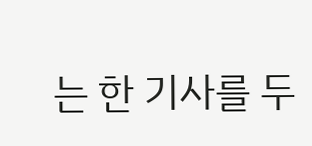는 한 기사를 두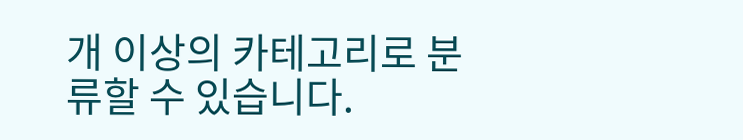개 이상의 카테고리로 분류할 수 있습니다.